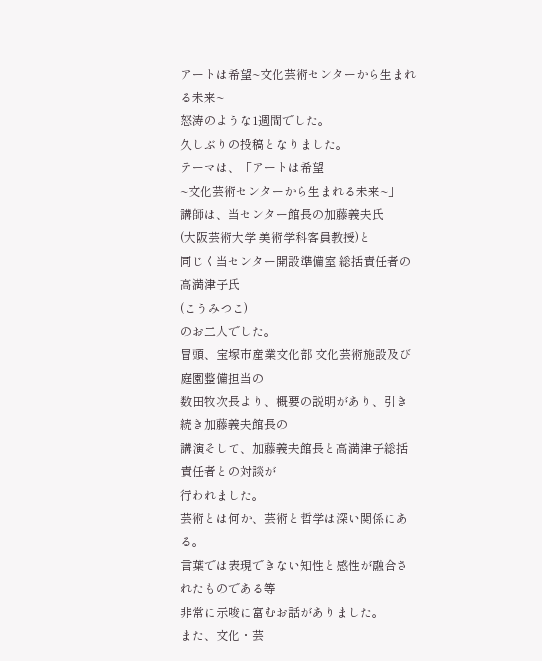アートは希望~文化芸術センターから生まれる未来~
怒涛のような1週間でした。
久しぶりの投稿となりました。
テーマは、「アートは希望
~文化芸術センターから生まれる未来~」
講師は、当センター館長の加藤義夫氏
(大阪芸術大学 美術学科客員教授)と
同じく当センター開設準備室 総括責任者の高満津子氏
(こうみつこ)
のお二人でした。
冒頭、宝塚市産業文化部 文化芸術施設及び庭園整備担当の
数田牧次長より、概要の説明があり、引き続き加藤義夫館長の
講演そして、加藤義夫館長と高満津子総括責任者との対談が
行われました。
芸術とは何か、芸術と哲学は深い関係にある。
言葉では表現できない知性と感性が融合されたものである等
非常に示唆に富むお話がありました。
また、文化・芸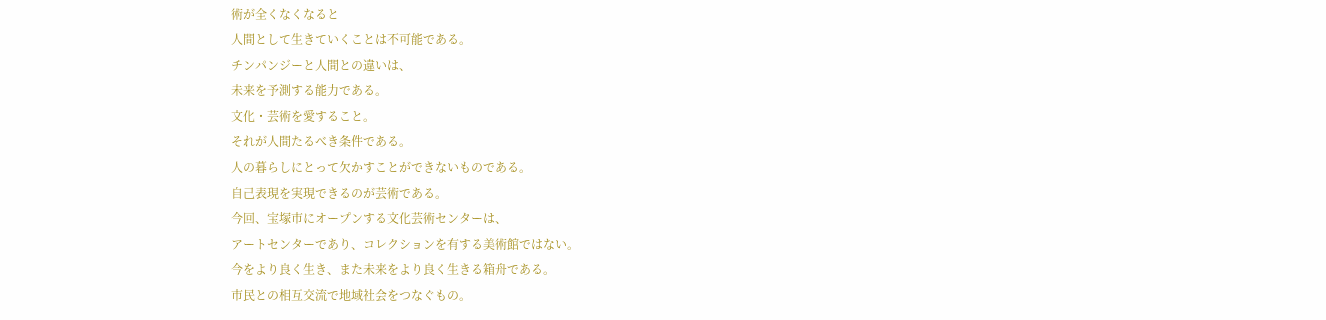術が全くなくなると
人間として生きていくことは不可能である。
チンパンジーと人間との違いは、
未来を予測する能力である。
文化・芸術を愛すること。
それが人間たるべき条件である。
人の暮らしにとって欠かすことができないものである。
自己表現を実現できるのが芸術である。
今回、宝塚市にオープンする文化芸術センターは、
アートセンターであり、コレクションを有する美術館ではない。
今をより良く生き、また未来をより良く生きる箱舟である。
市民との相互交流で地域社会をつなぐもの。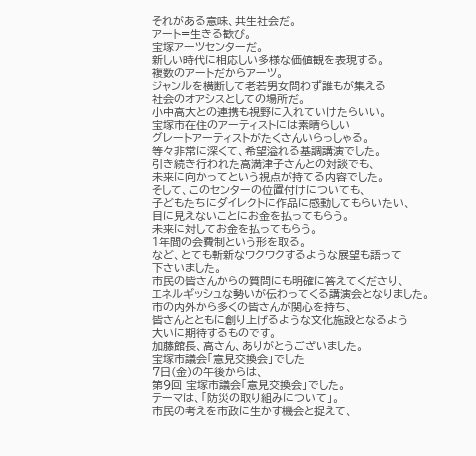それがある意味、共生社会だ。
アート=生きる歓び。
宝塚アーツセンターだ。
新しい時代に相応しい多様な価値観を表現する。
複数のアートだからアーツ。
ジャンルを横断して老若男女問わず誰もが集える
社会のオアシスとしての場所だ。
小中高大との連携も視野に入れていけたらいい。
宝塚市在住のアーティストには素晴らしい
グレートアーティストがたくさんいらっしゃる。
等々非常に深くて、希望溢れる基調講演でした。
引き続き行われた高満津子さんとの対談でも、
未来に向かってという視点が持てる内容でした。
そして、このセンターの位置付けについても、
子どもたちにダイレクトに作品に感動してもらいたい、
目に見えないことにお金を払ってもらう。
未来に対してお金を払ってもらう。
1年間の会費制という形を取る。
など、とても斬新なワクワクするような展望も語って
下さいました。
市民の皆さんからの質問にも明確に答えてくださり、
エネルギッシュな勢いが伝わってくる講演会となりました。
市の内外から多くの皆さんが関心を持ち、
皆さんとともに創り上げるような文化施設となるよう
大いに期待するものです。
加藤館長、高さん、ありがとうございました。
宝塚市議会「意見交換会」でした
7日(金)の午後からは、
第9回 宝塚市議会「意見交換会」でした。
テーマは、「防災の取り組みについて」。
市民の考えを市政に生かす機会と捉えて、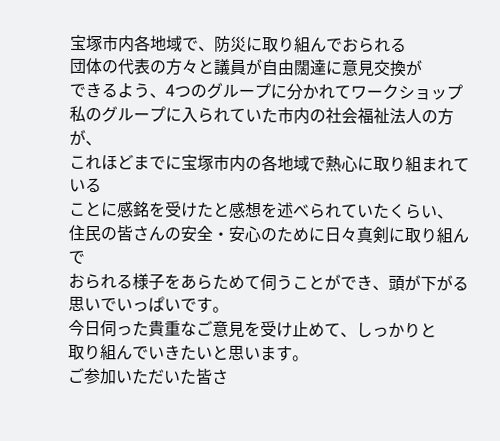宝塚市内各地域で、防災に取り組んでおられる
団体の代表の方々と議員が自由闊達に意見交換が
できるよう、4つのグループに分かれてワークショップ
私のグループに入られていた市内の社会福祉法人の方が、
これほどまでに宝塚市内の各地域で熱心に取り組まれている
ことに感銘を受けたと感想を述べられていたくらい、
住民の皆さんの安全・安心のために日々真剣に取り組んで
おられる様子をあらためて伺うことができ、頭が下がる
思いでいっぱいです。
今日伺った貴重なご意見を受け止めて、しっかりと
取り組んでいきたいと思います。
ご参加いただいた皆さ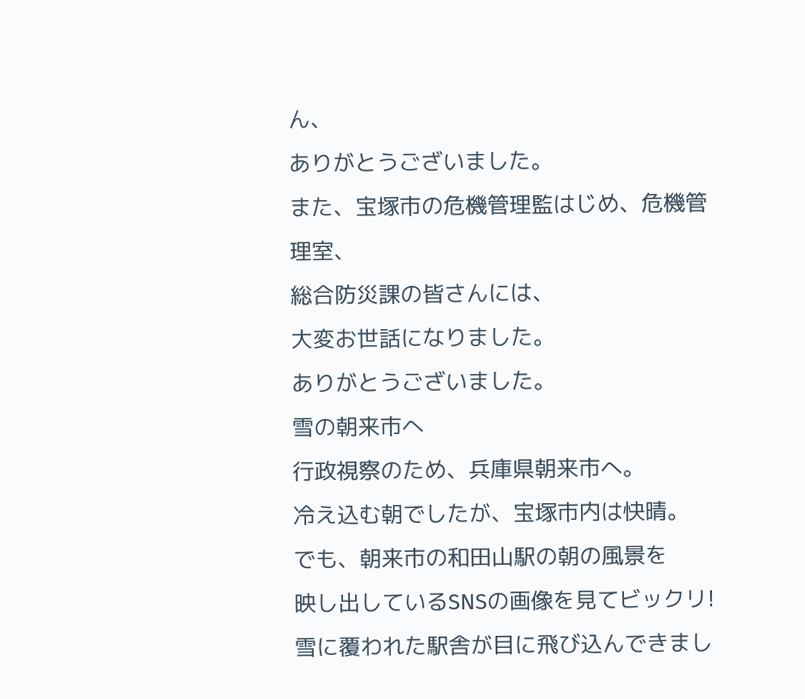ん、
ありがとうございました。
また、宝塚市の危機管理監はじめ、危機管理室、
総合防災課の皆さんには、
大変お世話になりました。
ありがとうございました。
雪の朝来市へ
行政視察のため、兵庫県朝来市へ。
冷え込む朝でしたが、宝塚市内は快晴。
でも、朝来市の和田山駅の朝の風景を
映し出しているSNSの画像を見てビックリ!
雪に覆われた駅舎が目に飛び込んできまし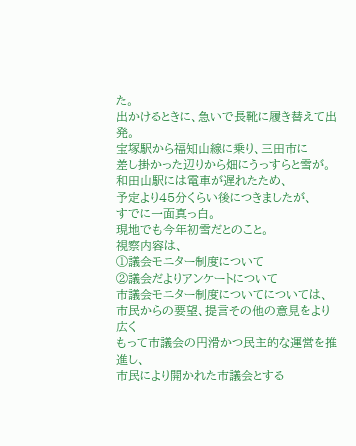た。
出かけるときに、急いで長靴に履き替えて出発。
宝塚駅から福知山線に乗り、三田市に
差し掛かった辺りから畑にうっすらと雪が。
和田山駅には電車が遅れたため、
予定より45分くらい後につきましたが、
すでに一面真っ白。
現地でも今年初雪だとのこと。
視察内容は、
①議会モニター制度について
②議会だよりアンケートについて
市議会モニター制度についてについては、
市民からの要望、提言その他の意見をより広く
もって市議会の円滑かつ民主的な運営を推進し、
市民により開かれた市議会とする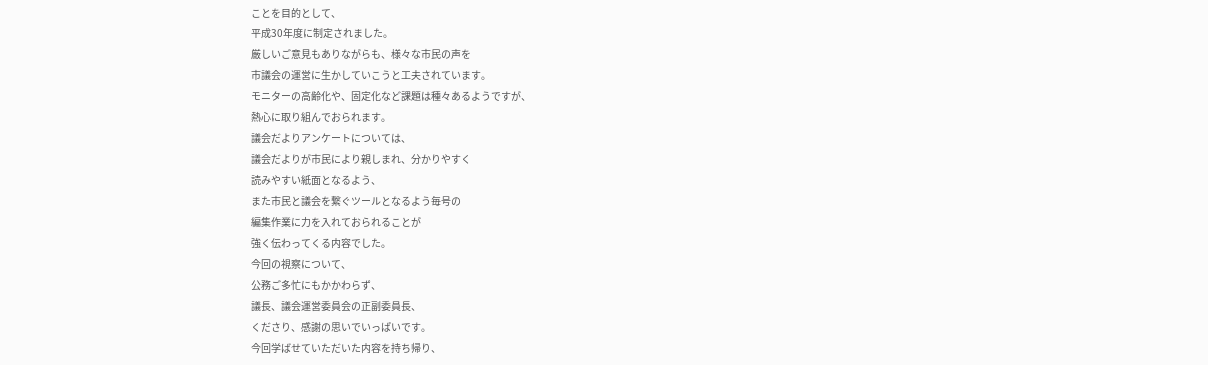ことを目的として、
平成30年度に制定されました。
厳しいご意見もありながらも、様々な市民の声を
市議会の運営に生かしていこうと工夫されています。
モニターの高齢化や、固定化など課題は種々あるようですが、
熱心に取り組んでおられます。
議会だよりアンケートについては、
議会だよりが市民により親しまれ、分かりやすく
読みやすい紙面となるよう、
また市民と議会を繋ぐツールとなるよう毎号の
編集作業に力を入れておられることが
強く伝わってくる内容でした。
今回の視察について、
公務ご多忙にもかかわらず、
議長、議会運営委員会の正副委員長、
くださり、感謝の思いでいっぱいです。
今回学ばせていただいた内容を持ち帰り、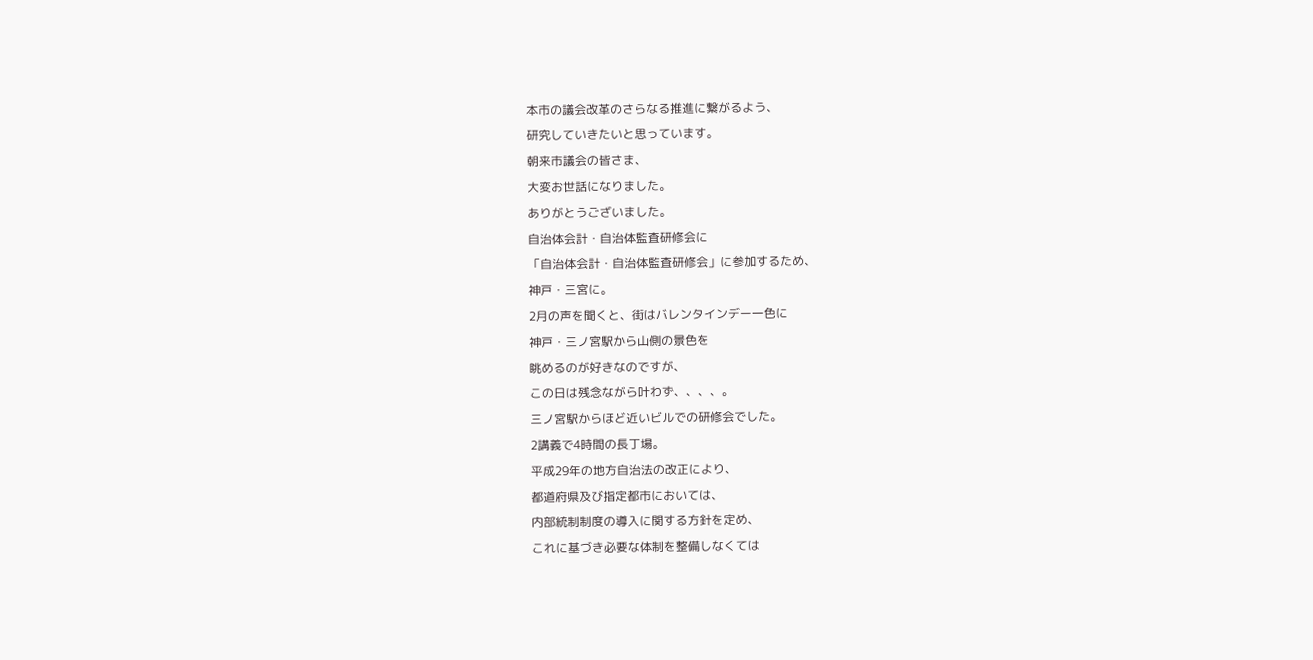本市の議会改革のさらなる推進に繋がるよう、
研究していきたいと思っています。
朝来市議会の皆さま、
大変お世話になりました。
ありがとうございました。
自治体会計・自治体監査研修会に
「自治体会計・自治体監査研修会」に参加するため、
神戸・三宮に。
2月の声を聞くと、街はバレンタインデー一色に
神戸・三ノ宮駅から山側の景色を
眺めるのが好きなのですが、
この日は残念ながら叶わず、、、、。
三ノ宮駅からほど近いビルでの研修会でした。
2講義で4時間の長丁場。
平成29年の地方自治法の改正により、
都道府県及び指定都市においては、
内部統制制度の導入に関する方針を定め、
これに基づき必要な体制を整備しなくては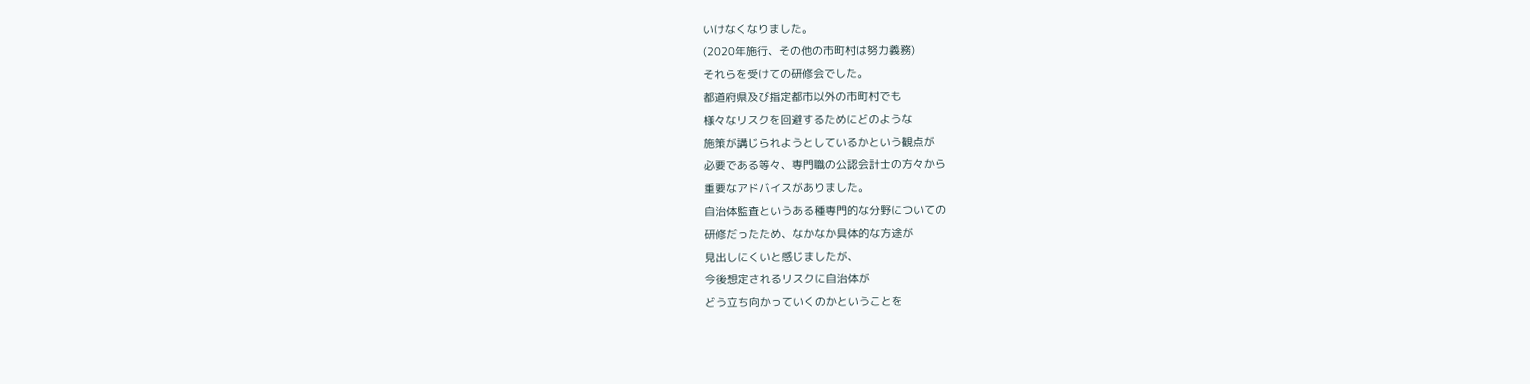いけなくなりました。
(2020年施行、その他の市町村は努力義務)
それらを受けての研修会でした。
都道府県及び指定都市以外の市町村でも
様々なリスクを回避するためにどのような
施策が講じられようとしているかという観点が
必要である等々、専門職の公認会計士の方々から
重要なアドバイスがありました。
自治体監査というある種専門的な分野についての
研修だったため、なかなか具体的な方途が
見出しにくいと感じましたが、
今後想定されるリスクに自治体が
どう立ち向かっていくのかということを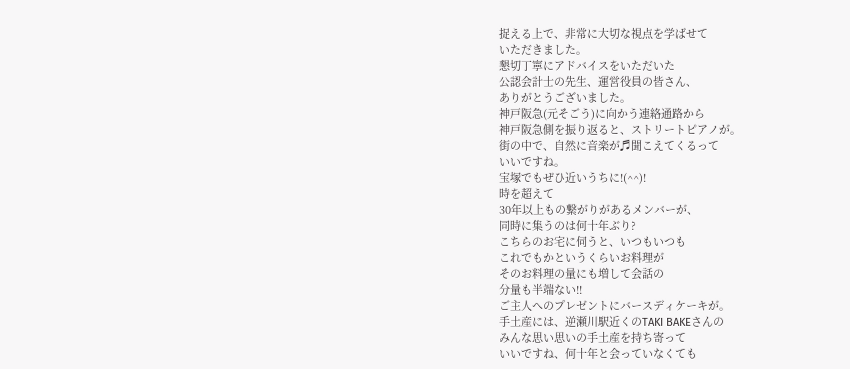捉える上で、非常に大切な視点を学ばせて
いただきました。
懇切丁寧にアドバイスをいただいた
公認会計士の先生、運営役員の皆さん、
ありがとうございました。
神戸阪急(元そごう)に向かう連絡通路から
神戸阪急側を振り返ると、ストリートピアノが。
街の中で、自然に音楽が♬聞こえてくるって
いいですね。
宝塚でもぜひ近いうちに!(^^)!
時を超えて
30年以上もの繋がりがあるメンバーが、
同時に集うのは何十年ぶり?
こちらのお宅に伺うと、いつもいつも
これでもかというくらいお料理が
そのお料理の量にも増して会話の
分量も半端ない!!
ご主人へのプレゼントにバースディケーキが。
手土産には、逆瀬川駅近くのTAKI BAKEさんの
みんな思い思いの手土産を持ち寄って
いいですね、何十年と会っていなくても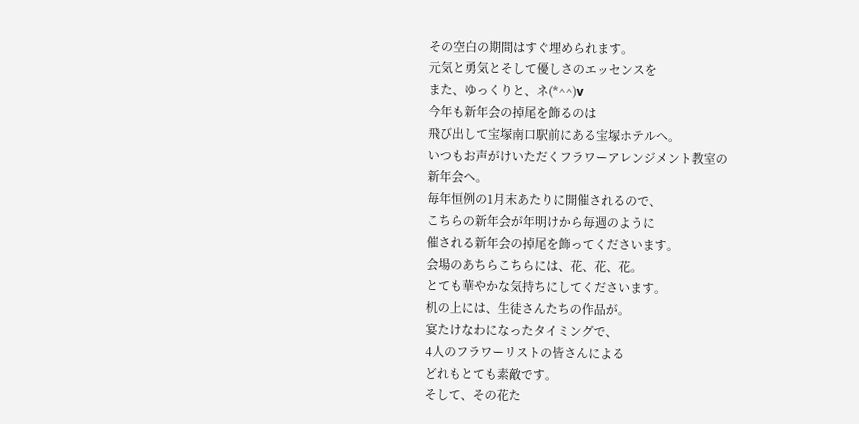その空白の期間はすぐ埋められます。
元気と勇気とそして優しさのエッセンスを
また、ゆっくりと、ネ(*^^)v
今年も新年会の掉尾を飾るのは
飛び出して宝塚南口駅前にある宝塚ホテルへ。
いつもお声がけいただくフラワーアレンジメント教室の
新年会へ。
毎年恒例の1月末あたりに開催されるので、
こちらの新年会が年明けから毎週のように
催される新年会の掉尾を飾ってくださいます。
会場のあちらこちらには、花、花、花。
とても華やかな気持ちにしてくださいます。
机の上には、生徒さんたちの作品が。
宴たけなわになったタイミングで、
4人のフラワーリストの皆さんによる
どれもとても素敵です。
そして、その花た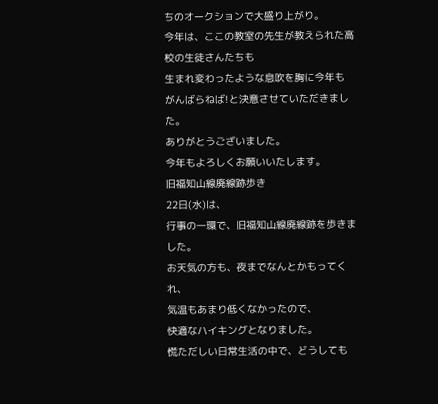ちのオークションで大盛り上がり。
今年は、ここの教室の先生が教えられた高校の生徒さんたちも
生まれ変わったような息吹を胸に今年も
がんばらねば!と決意させていただきました。
ありがとうございました。
今年もよろしくお願いいたします。
旧福知山線廃線跡歩き
22日(水)は、
行事の一環で、旧福知山線廃線跡を歩きました。
お天気の方も、夜までなんとかもってくれ、
気温もあまり低くなかったので、
快適なハイキングとなりました。
慌ただしい日常生活の中で、どうしても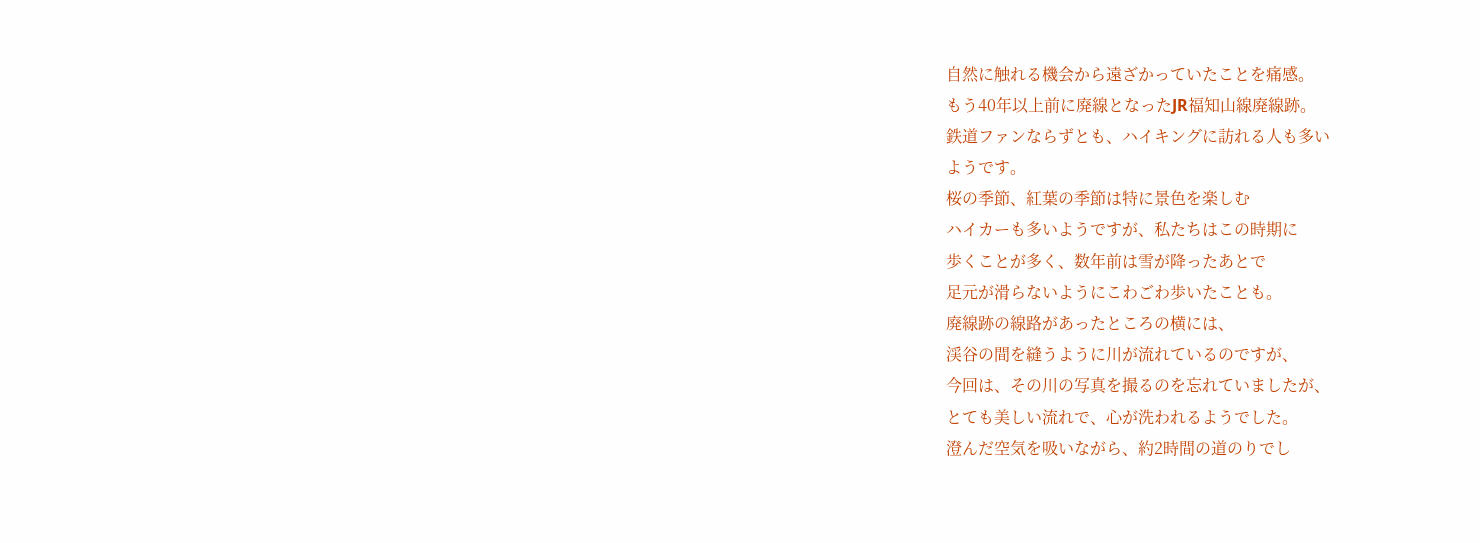自然に触れる機会から遠ざかっていたことを痛感。
もう40年以上前に廃線となったJR福知山線廃線跡。
鉄道ファンならずとも、ハイキングに訪れる人も多い
ようです。
桜の季節、紅葉の季節は特に景色を楽しむ
ハイカーも多いようですが、私たちはこの時期に
歩くことが多く、数年前は雪が降ったあとで
足元が滑らないようにこわごわ歩いたことも。
廃線跡の線路があったところの横には、
渓谷の間を縫うように川が流れているのですが、
今回は、その川の写真を撮るのを忘れていましたが、
とても美しい流れで、心が洗われるようでした。
澄んだ空気を吸いながら、約2時間の道のりでし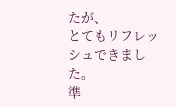たが、
とてもリフレッシュできました。
準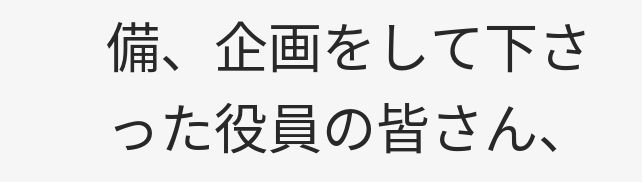備、企画をして下さった役員の皆さん、